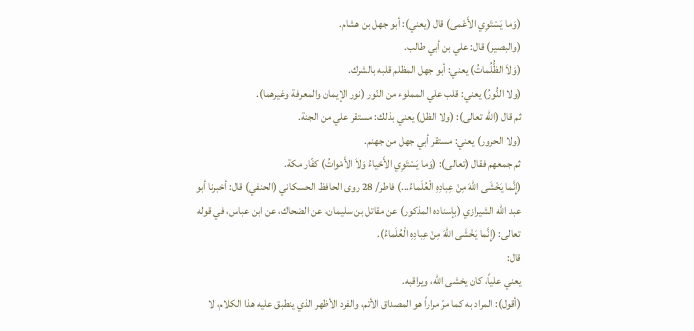(وَما يَسْتَوِي الأَعْمى) قال (يعني): أبو جهل بن هشام.
(والبصير) قال: علي بن أبي طالب.
(وَلاَ الظُّلُماتُ) يعني: أبو جهل المظلم قلبه بالشرك.
(ولا النُّورُ) يعني: قلب علي المملوء من النّور (نور الإيمان والمعرفة وغيرهما).
ثم قال (الله تعالى): (ولا الظل) يعني بذلك: مستقر علي من الجنة.
(ولا الحرور) يعني: مستقر أبي جهل من جهنم.
ثم جمعهم فقال (تعالى): (وَما يَسْتَوِي الأَحْياءُ وَلاَ الأَمْواتُ) كفّار مكة.
(إِنَّما يَخْشَى اللهَ مِنْ عِبادِهِ الْعُلَماءُ...) فاطر/ 28 روى الحافظ الحسكاني (الحنفي) قال: أخبرنا أبو عبد الله الشيرازي (بإسناده المذكور) عن مقاتل بن سليمان، عن الضحاك، عن ابن عباس، في قوله تعالى: (إِنَّما يَخْشَى اللهَ مِنْ عِبادِهِ الْعُلَماءُ).
قال:
يعني علياً، كان يخشى الله، ويراقبه.
(أقول): المراد به كما مرّ مراراً هو المصداق الأتم، والفرد الأظهر الذي ينطبق عليه هذا الكلام، لا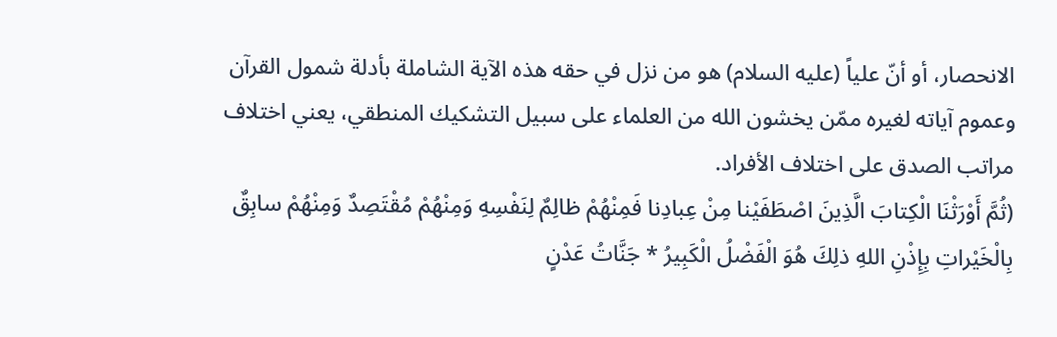الانحصار، أو أنّ علياً (عليه السلام) هو من نزل في حقه هذه الآية الشاملة بأدلة شمول القرآن وعموم آياته لغيره ممّن يخشون الله من العلماء على سبيل التشكيك المنطقي، يعني اختلاف مراتب الصدق على اختلاف الأفراد.
(ثُمَّ أَوْرَثْنَا الْكِتابَ الَّذِينَ اصْطَفَيْنا مِنْ عِبادِنا فَمِنْهُمْ ظالِمٌ لِنَفْسِهِ وَمِنْهُمْ مُقْتَصِدٌ وَمِنْهُمْ سابِقٌ بِالْخَيْراتِ بِإِذْنِ اللهِ ذلِكَ هُوَ الْفَضْلُ الْكَبِيرُ * جَنَّاتُ عَدْنٍ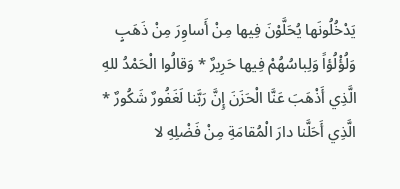يَدْخُلُونَها يُحَلَّوْنَ فِيها مِنْ أَساوِرَ مِنْ ذَهَبٍ وَلُؤْلُؤاً وَلِباسُهُمْ فِيها حَرِيرٌ * وَقالُوا الْحَمْدُ للهِ الَّذِي أَذْهَبَ عَنَّا الْحَزَنَ إِنَّ رَبَّنا لَغَفُورٌ شَكُورٌ * الَّذِي أَحَلَّنا دارَ الْمُقامَةِ مِنْ فَضْلِهِ لا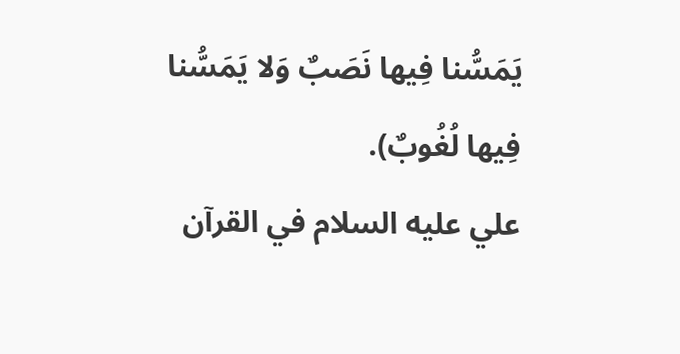يَمَسُّنا فِيها نَصَبٌ وَلا يَمَسُّنا فِيها لُغُوبٌ).
علي عليه السلام في القرآن